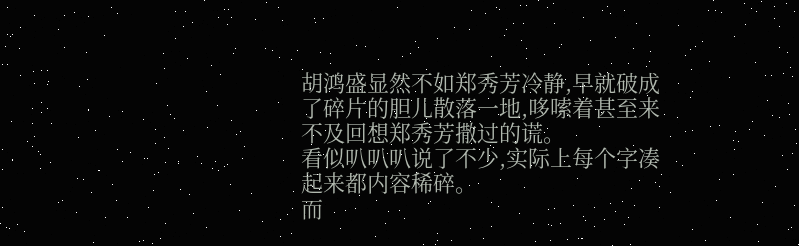胡鸿盛显然不如郑秀芳冷静,早就破成了碎片的胆儿散落一地,哆嗦着甚至来不及回想郑秀芳撒过的谎。
看似叭叭叭说了不少,实际上每个字凑起来都内容稀碎。
而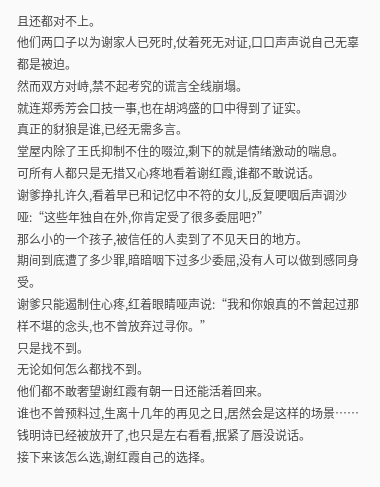且还都对不上。
他们两口子以为谢家人已死时,仗着死无对证,口口声声说自己无辜都是被迫。
然而双方对峙,禁不起考究的谎言全线崩塌。
就连郑秀芳会口技一事,也在胡鸿盛的口中得到了证实。
真正的豺狼是谁,已经无需多言。
堂屋内除了王氏抑制不住的啜泣,剩下的就是情绪激动的喘息。
可所有人都只是无措又心疼地看着谢红霞,谁都不敢说话。
谢爹挣扎许久,看着早已和记忆中不符的女儿,反复哽咽后声调沙哑:“这些年独自在外,你肯定受了很多委屈吧?”
那么小的一个孩子,被信任的人卖到了不见天日的地方。
期间到底遭了多少罪,暗暗咽下过多少委屈,没有人可以做到感同身受。
谢爹只能遏制住心疼,红着眼睛哑声说:“我和你娘真的不曾起过那样不堪的念头,也不曾放弃过寻你。”
只是找不到。
无论如何怎么都找不到。
他们都不敢奢望谢红霞有朝一日还能活着回来。
谁也不曾预料过,生离十几年的再见之日,居然会是这样的场景……
钱明诗已经被放开了,也只是左右看看,抿紧了唇没说话。
接下来该怎么选,谢红霞自己的选择。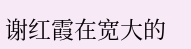谢红霞在宽大的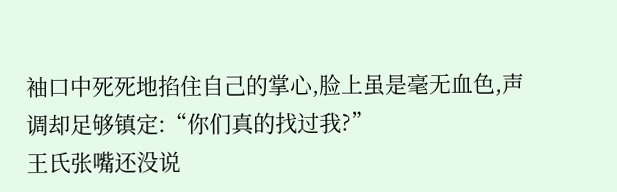袖口中死死地掐住自己的掌心,脸上虽是毫无血色,声调却足够镇定:“你们真的找过我?”
王氏张嘴还没说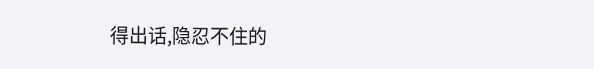得出话,隐忍不住的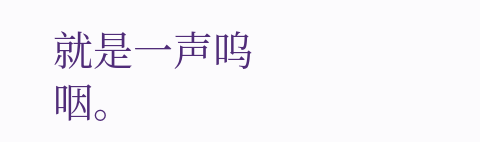就是一声呜咽。